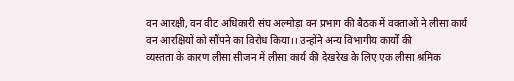वन आरक्षी, वन वीट अधिकारी संघ अल्मोड़ा वन प्रभाग की बैठक में वक्ताओं ने लीसा कार्य वन आरक्षियों को सौंपने का विरोध किया।। उन्होंने अन्य विभागीय कार्यों की
व्यस्तता के कारण लीसा सीजन में लीसा कार्य की देखरेख के लिए एक लीसा श्रमिक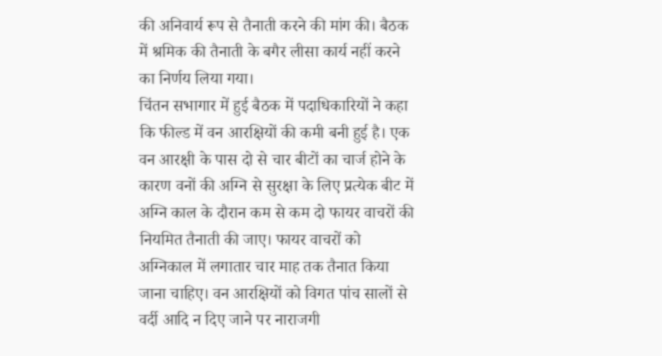की अनिवार्य रूप से तैनाती करने की मांग की। बैठक में श्रमिक की तैनाती के बगैर लीसा कार्य नहीं करने का निर्णय लिया गया।
चिंतन सभागार में हुई बैठक में पदाधिकारियों ने कहा कि फील्ड में वन आरक्षियों की कमी बनी हुई है। एक वन आरक्षी के पास दो से चार बीटों का चार्ज होने के कारण वनों की अग्नि से सुरक्षा के लिए प्रत्येक बीट में अग्नि काल के दौरान कम से कम दो फायर वाचरों की नियमित तैनाती की जाए। फायर वाचरों को अग्निकाल में लगातार चार माह तक तैनात किया जाना चाहिए। वन आरक्षियों को विगत पांच सालों से वर्दी आदि न दिए जाने पर नाराजगी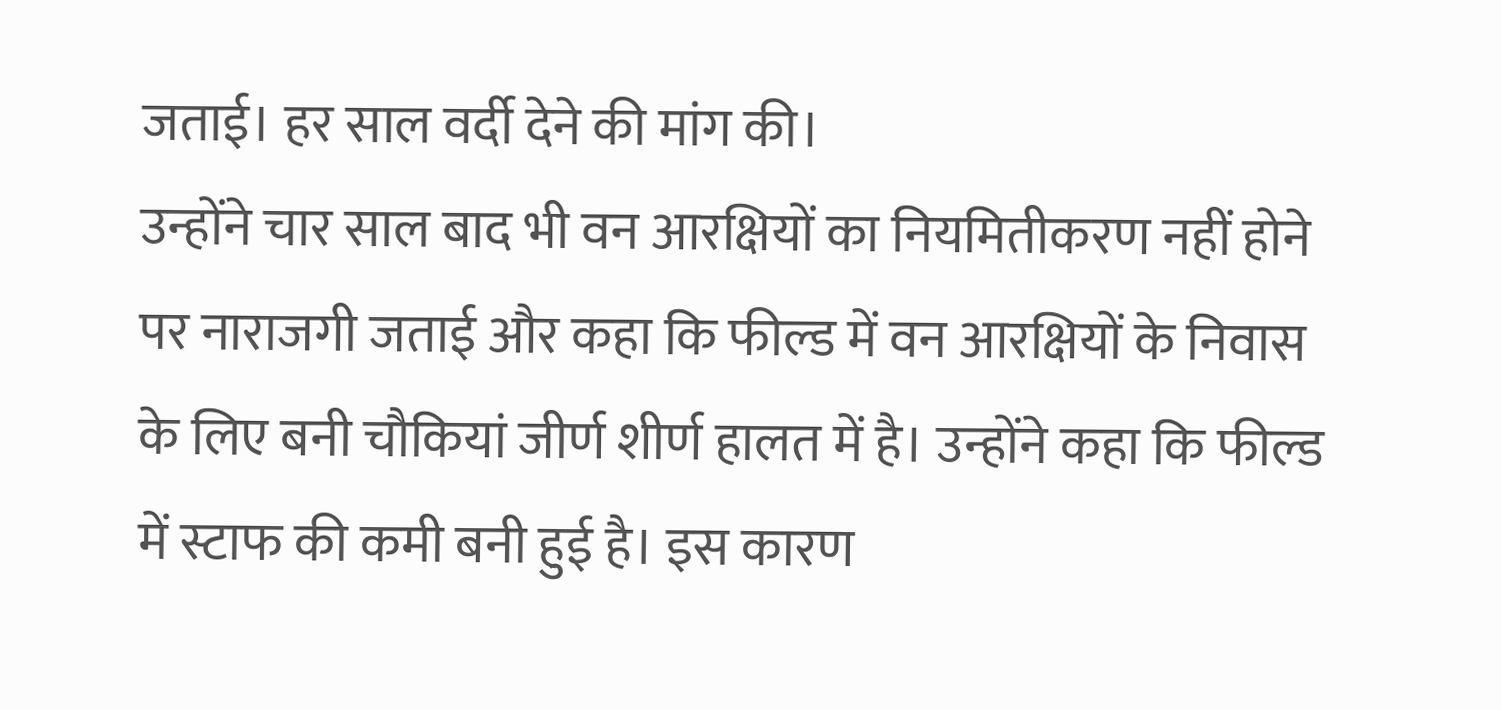जताई। हर साल वर्दी देने की मांग की।
उन्होंने चार साल बाद भी वन आरक्षियों का नियमितीकरण नहीं होने पर नाराजगी जताई और कहा कि फील्ड में वन आरक्षियों के निवास के लिए बनी चौकियां जीर्ण शीर्ण हालत में है। उन्होंने कहा कि फील्ड में स्टाफ की कमी बनी हुई है। इस कारण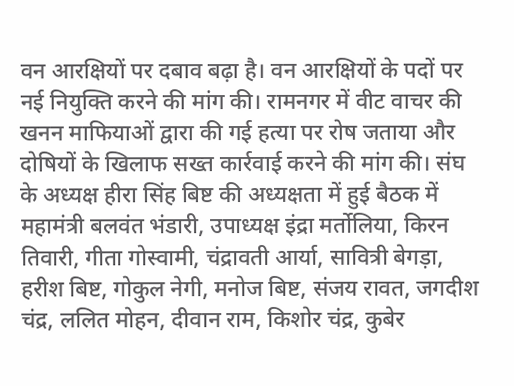वन आरक्षियों पर दबाव बढ़ा है। वन आरक्षियों के पदों पर नई नियुक्ति करने की मांग की। रामनगर में वीट वाचर की खनन माफियाओं द्वारा की गई हत्या पर रोष जताया और दोषियों के खिलाफ सख्त कार्रवाई करने की मांग की। संघ के अध्यक्ष हीरा सिंह बिष्ट की अध्यक्षता में हुई बैठक में महामंत्री बलवंत भंडारी, उपाध्यक्ष इंद्रा मर्तोलिया, किरन तिवारी, गीता गोस्वामी, चंद्रावती आर्या, सावित्री बेगड़ा, हरीश बिष्ट, गोकुल नेगी, मनोज बिष्ट, संजय रावत, जगदीश चंद्र, ललित मोहन, दीवान राम, किशोर चंद्र, कुबेर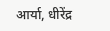आर्या, धीरेंद्र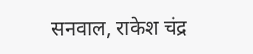सनवाल, राकेश चंद्र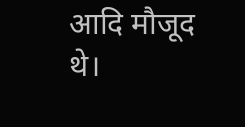आदि मौजूद थे।